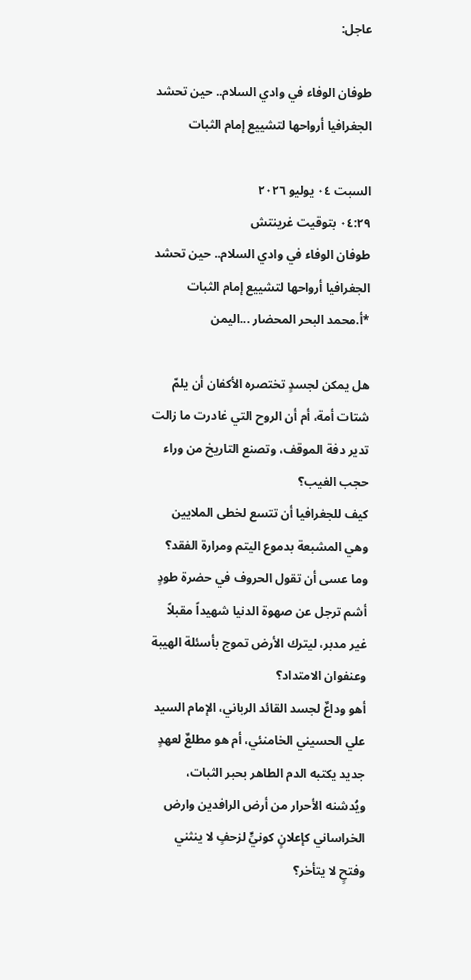عاجل:

طوفان الوفاء في وادي السلام.. حين تحشد الجغرافيا أرواحها لتشييع إمام الثبات

السبت ٠٤ يوليو ٢٠٢٦
٠٤:٢٩ بتوقيت غرينتش
طوفان الوفاء في وادي السلام.. حين تحشد الجغرافيا أرواحها لتشييع إمام الثبات *أ.محمد البحر المحضار ...اليمن

هل يمكن لجسدٍ تختصره الأكفان أن يلمّ شتات أمة، أم أن الروح التي غادرت ما زالت تدير دفة الموقف، وتصنع التاريخ من وراء حجب الغيب؟
كيف للجغرافيا أن تتسع لخطى الملايين وهي المشبعة بدموع اليتم ومرارة الفقد؟
وما عسى أن تقول الحروف في حضرة طودٍ أشم ترجل عن صهوة الدنيا شهيداً مقبلاً غير مدبر، ليترك الأرض تموج بأسئلة الهيبة وعنفوان الامتداد؟
أهو وداعٌ لجسد القائد الرباني، الإمام السيد علي الحسيني الخامنئي، أم هو مطلعٌ لعهدٍ جديد يكتبه الدم الطاهر بحبر الثبات، ويُدشنه الأحرار من أرض الرافدين وارض الخراساني كإعلانٍ كونيٍّ لزحفٍ لا ينثني وفتحٍ لا يتأخر؟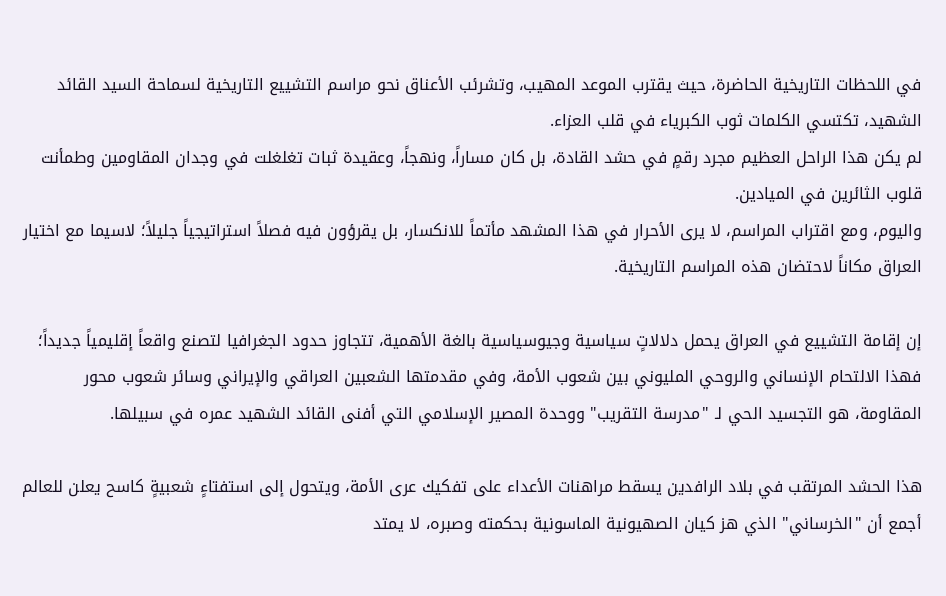في اللحظات التاريخية الحاضرة، حيث يقترب الموعد المهيب، وتشرئب الأعناق نحو مراسم التشييع التاريخية لسماحة السيد القائد الشهيد، تكتسي الكلمات ثوب الكبرياء في قلب العزاء.
لم يكن هذا الراحل العظيم مجرد رقمٍ في حشد القادة، بل كان مساراً، ونهجاً، وعقيدة ثبات تغلغلت في وجدان المقاومين وطمأنت قلوب الثائرين في الميادين.
واليوم، ومع اقتراب المراسم، لا يرى الأحرار في هذا المشهد مأتماً للانكسار، بل يقرؤون فيه فصلاً استراتيجياً جليلاً؛ لاسيما مع اختيار العراق مكاناً لاحتضان هذه المراسم التاريخية.

إن إقامة التشييع في العراق يحمل دلالاتٍ سياسية وجيوسياسية بالغة الأهمية، تتجاوز حدود الجغرافيا لتصنع واقعاً إقليمياً جديداً؛ فهذا الالتحام الإنساني والروحي المليوني بين شعوب الأمة، وفي مقدمتها الشعبين العراقي والإيراني وسائر شعوب محور المقاومة، هو التجسيد الحي لـ "مدرسة التقريب" ووحدة المصير الإسلامي التي أفنى القائد الشهيد عمره في سبيلها.

هذا الحشد المرتقب في بلاد الرافدين يسقط مراهنات الأعداء على تفكيك عرى الأمة، ويتحول إلى استفتاءٍ شعبيةٍ كاسح يعلن للعالم أجمع أن "الخرساني" الذي هز كيان الصهيونية الماسونية بحكمته وصبره، لا يمتد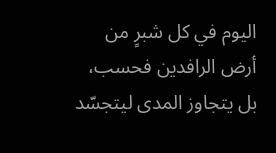اليوم في كل شبرٍ من أرض الرافدين فحسب، بل يتجاوز المدى ليتجسّد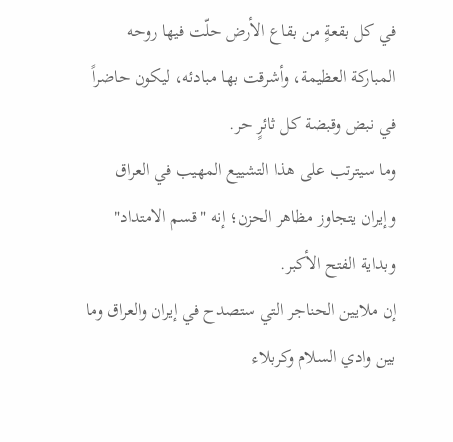في كل بقعةٍ من بقاع الأرض حلّت فيها روحه المباركة العظيمة، وأشرقت بها مبادئه، ليكون حاضراً في نبض وقبضة كل ثائرٍ حر.
وما سيترتب على هذا التشييع المهيب في العراق وإيران يتجاوز مظاهر الحزن؛ إنه "قسم الامتداد" وبداية الفتح الأكبر.
إن ملايين الحناجر التي ستصدح في إيران والعراق وما بين وادي السلام وكربلاء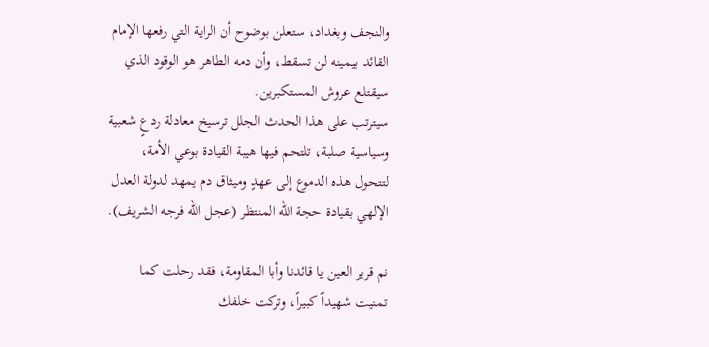والنجف وبغداد، ستعلن بوضوح أن الراية التي رفعها الإمام القائد بيمينه لن تسقط، وأن دمه الطاهر هو الوقود الذي سيقتلع عروش المستكبرين.
سيترتب على هذا الحدث الجلل ترسيخ معادلة ردعٍ شعبية وسياسية صلبة، تلتحم فيها هيبة القيادة بوعي الأمة، لتتحول هذه الدموع إلى عهدٍ وميثاق دم يمهد لدولة العدل الإلهي بقيادة حجة الله المنتظر (عجل الله فرجه الشريف).

نم قرير العين يا قائدنا وأبا المقاومة، فقد رحلت كما تمنيت شهيداً كبيراً، وتركت خلفك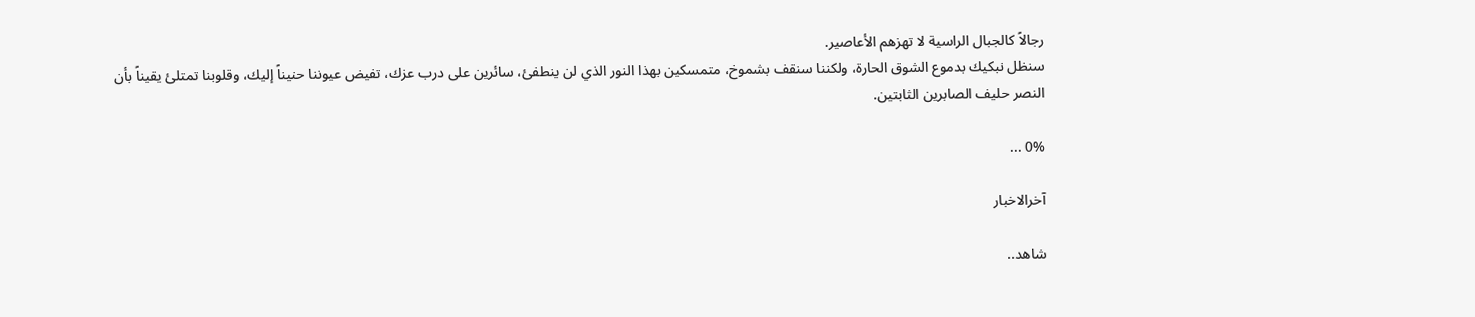رجالاً كالجبال الراسية لا تهزهم الأعاصير.
سنظل نبكيك بدموع الشوق الحارة، ولكننا سنقف بشموخ، متمسكين بهذا النور الذي لن ينطفئ، سائرين على درب عزك، تفيض عيوننا حنيناً إليك، وقلوبنا تمتلئ يقيناً بأن النصر حليف الصابرين الثابتين.

0% ...

آخرالاخبار

شاهد..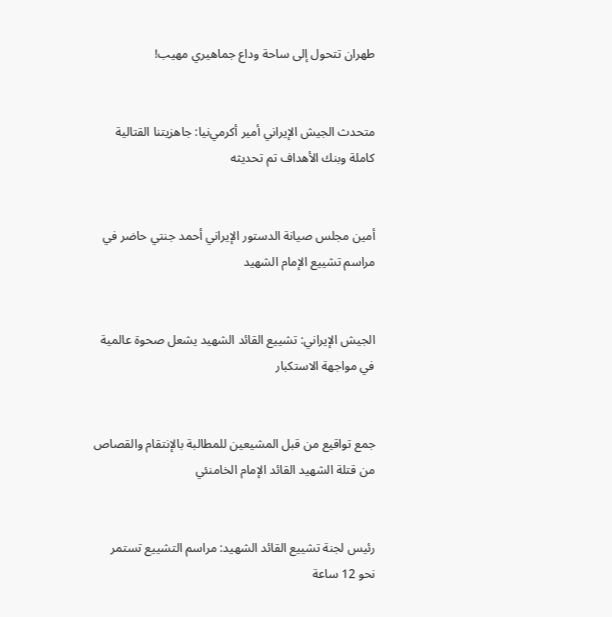طهران تتحول إلى ساحة وداع جماهيري مهيب!


متحدث الجيش الإيراني أمير أكرمي‌نيا: جاهزيتنا القتالية كاملة وبنك الأهداف تم تحديثه


أمين مجلس صيانة الدستور الإيراني أحمد جنتي حاضر في مراسم تشييع الإمام الشهيد


الجيش الإيراني: تشييع القائد الشهيد يشعل صحوة عالمية في مواجهة الاستكبار


جمع تواقيع من قبل المشيعين للمطالبة بالإنتقام والقصاص من قتلة الشهيد القائد الإمام الخامنئي


رئيس لجنة تشييع القائد الشهيد: مراسم التشييع تستمر نحو 12 ساعة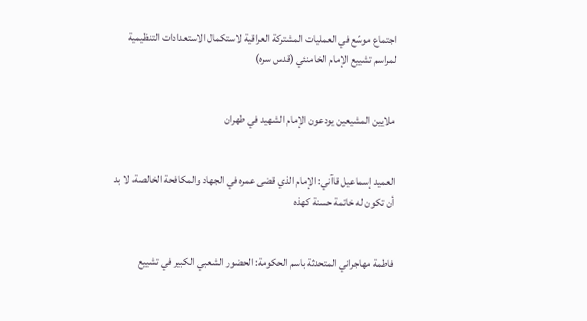اجتماع موسّع في العمليات المشتركة العراقية لاستكمال الاستعدادات التنظيمية لمراسم تشييع الإمام الخامنئي (قدس سره)


ملايين المشيعين يودعون الإمام الشهيد في طهران


العميد إسماعيل قاآني: الإمام الذي قضى عمره في الجهاد والمكافحة الخالصة، لا بد أن تكون له خاتمة حسنة كهذه


فاطمة مهاجراني المتحدثة باسم الحكومة: الحضور الشعبي الكبير في تشييع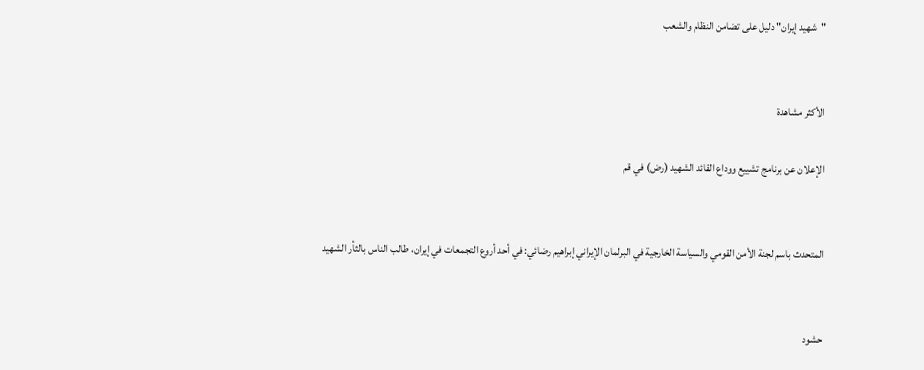"شهيد إيران" دليل على تضامن النظام والشعب


الأكثر مشاهدة

الإعلان عن برنامج تشييع ووداع القائد الشهيد (رض) في قم


المتحدث باسم لجنة الأمن القومي والسياسة الخارجية في البرلمان الإيراني إبراهيم رضائي: في أحد أروع التجمعات في إيران، طالب الناس بالثأر الشهيد


حشود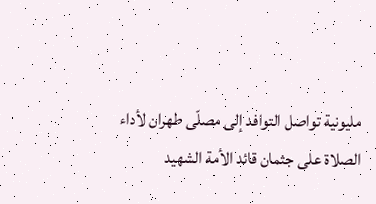مليونية تواصل التوافد إلى مصلّى طهران لأداء الصلاة على جثمان قائد الأمة الشهيد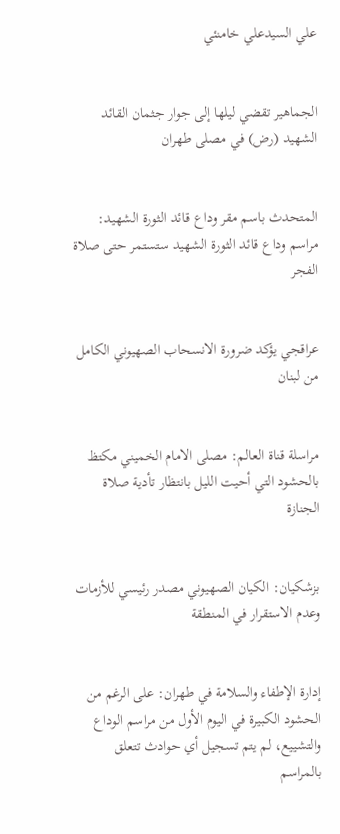علي السيدعلي خامنئي


الجماهير تقضي ليلها إلى جوار جثمان القائد الشهيد (رض) في مصلى طهران


المتحدث باسم مقر وداع قائد الثورة الشهيد: مراسم وداع قائد الثورة الشهيد ستستمر حتى صلاة الفجر


عراقجي يؤكد ضرورة الانسحاب الصهيوني الكامل من لبنان


مراسلة قناة العالم: مصلى الامام الخميني مكتظ بالحشود التي أحيت الليل بانتظار تأدية صلاة الجنازة


بزشكيان: الكيان الصهيوني مصدر رئيسي للأزمات وعدم الاستقرار في المنطقة


إدارة الإطفاء والسلامة في طهران: على الرغم من الحشود الكبيرة في اليوم الأول من مراسم الوداع والتشييع، لم يتم تسجيل أي حوادث تتعلق بالمراسم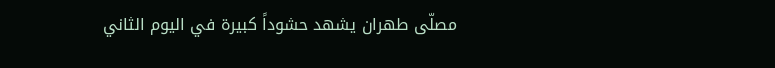مصلّى طهران يشهد حشوداً كبيرة في اليوم الثاني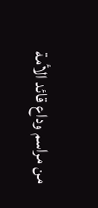من مراسم وداع قائد الأمة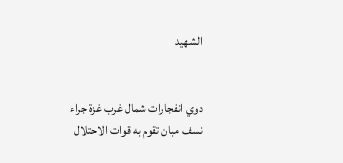الشهيد


دوي انفجارات شمال غرب غزة جراء نسف مبان تقوم به قوات الاحتلال